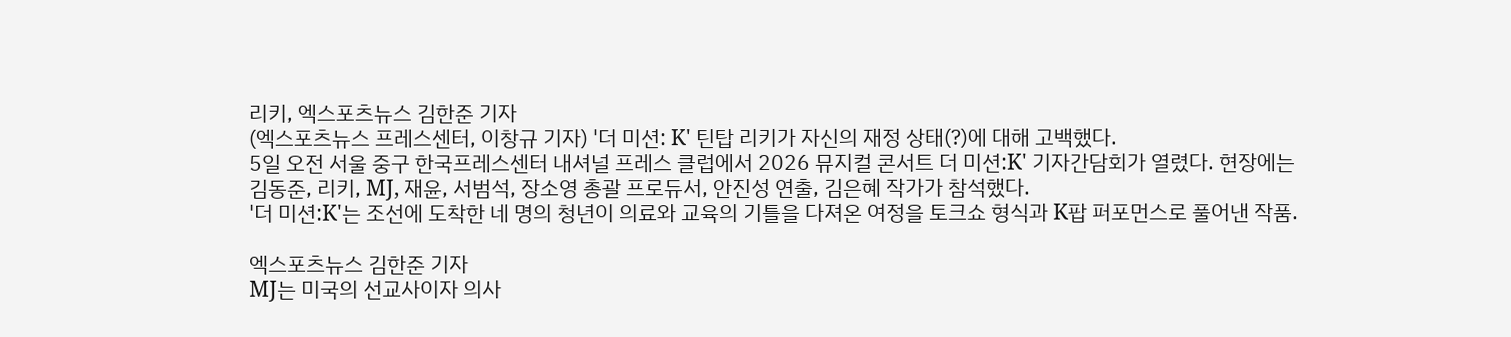리키, 엑스포츠뉴스 김한준 기자
(엑스포츠뉴스 프레스센터, 이창규 기자) '더 미션: K' 틴탑 리키가 자신의 재정 상태(?)에 대해 고백했다.
5일 오전 서울 중구 한국프레스센터 내셔널 프레스 클럽에서 2026 뮤지컬 콘서트 더 미션:K' 기자간담회가 열렸다. 현장에는 김동준, 리키, MJ, 재윤, 서범석, 장소영 총괄 프로듀서, 안진성 연출, 김은혜 작가가 참석했다.
'더 미션:K'는 조선에 도착한 네 명의 청년이 의료와 교육의 기틀을 다져온 여정을 토크쇼 형식과 K팝 퍼포먼스로 풀어낸 작품.

엑스포츠뉴스 김한준 기자
MJ는 미국의 선교사이자 의사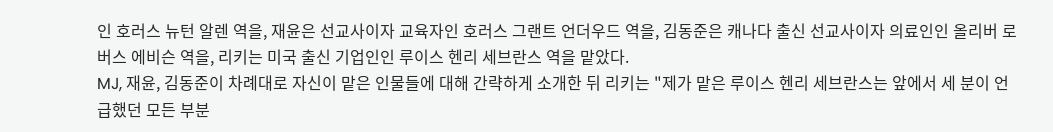인 호러스 뉴턴 알렌 역을, 재윤은 선교사이자 교육자인 호러스 그랜트 언더우드 역을, 김동준은 캐나다 출신 선교사이자 의료인인 올리버 로버스 에비슨 역을, 리키는 미국 출신 기업인인 루이스 헨리 세브란스 역을 맡았다.
MJ, 재윤, 김동준이 차례대로 자신이 맡은 인물들에 대해 간략하게 소개한 뒤 리키는 "제가 맡은 루이스 헨리 세브란스는 앞에서 세 분이 언급했던 모든 부분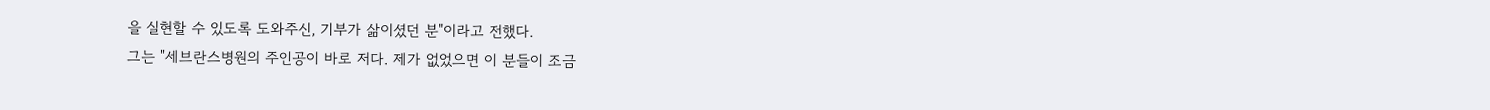을 실현할 수 있도록 도와주신, 기부가 삶이셨던 분"이라고 전했다.
그는 "세브란스병원의 주인공이 바로 저다. 제가 없었으면 이 분들이 조금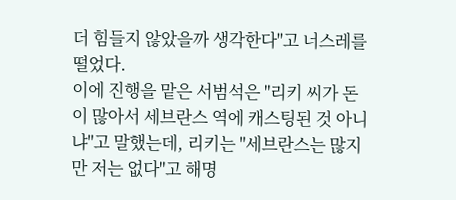더 힘들지 않았을까 생각한다"고 너스레를 떨었다.
이에 진행을 맡은 서범석은 "리키 씨가 돈이 많아서 세브란스 역에 캐스팅된 것 아니냐"고 말했는데, 리키는 "세브란스는 많지만 저는 없다"고 해명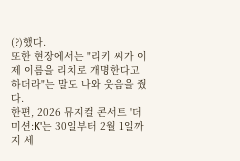(?)했다.
또한 현장에서는 "리키 씨가 이제 이름을 리치로 개명한다고 하더라"는 말도 나와 웃음을 줬다.
한편, 2026 뮤지컬 콘서트 '더 미션:K'는 30일부터 2월 1일까지 세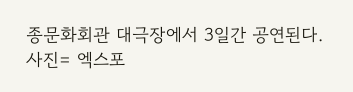종문화회관 대극장에서 3일간 공연된다.
사진= 엑스포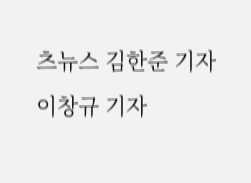츠뉴스 김한준 기자
이창규 기자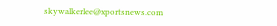skywalkerlee@xportsnews.com